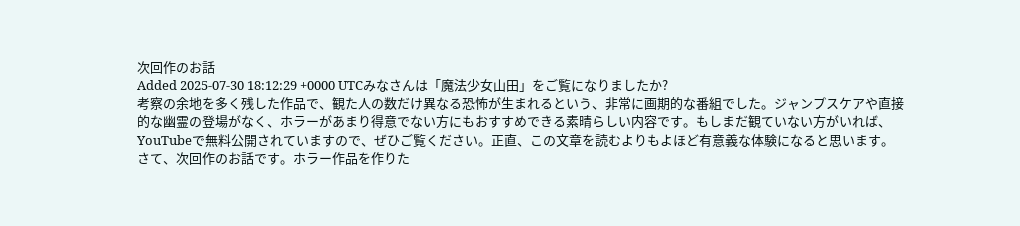次回作のお話
Added 2025-07-30 18:12:29 +0000 UTCみなさんは「魔法少女山田」をご覧になりましたか?
考察の余地を多く残した作品で、観た人の数だけ異なる恐怖が生まれるという、非常に画期的な番組でした。ジャンプスケアや直接的な幽霊の登場がなく、ホラーがあまり得意でない方にもおすすめできる素晴らしい内容です。もしまだ観ていない方がいれば、YouTubeで無料公開されていますので、ぜひご覧ください。正直、この文章を読むよりもよほど有意義な体験になると思います。
さて、次回作のお話です。ホラー作品を作りた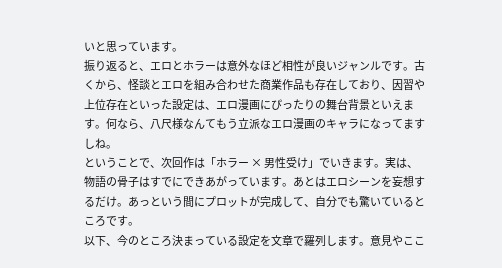いと思っています。
振り返ると、エロとホラーは意外なほど相性が良いジャンルです。古くから、怪談とエロを組み合わせた商業作品も存在しており、因習や上位存在といった設定は、エロ漫画にぴったりの舞台背景といえます。何なら、八尺様なんてもう立派なエロ漫画のキャラになってますしね。
ということで、次回作は「ホラー × 男性受け」でいきます。実は、物語の骨子はすでにできあがっています。あとはエロシーンを妄想するだけ。あっという間にプロットが完成して、自分でも驚いているところです。
以下、今のところ決まっている設定を文章で羅列します。意見やここ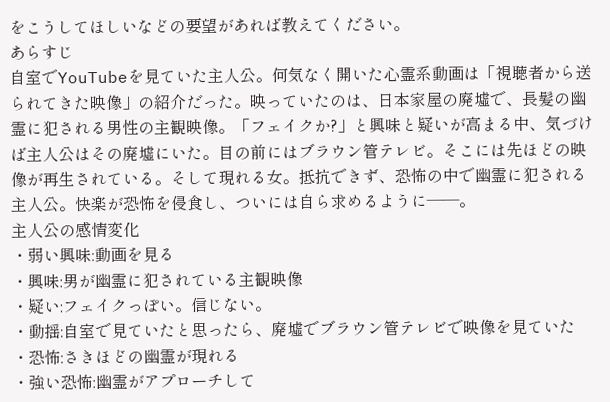をこうしてほしいなどの要望があれば教えてください。
あらすじ
自室でYouTubeを見ていた主人公。何気なく開いた心霊系動画は「視聴者から送られてきた映像」の紹介だった。映っていたのは、日本家屋の廃墟で、長髪の幽霊に犯される男性の主観映像。「フェイクか?」と興味と疑いが高まる中、気づけば主人公はその廃墟にいた。目の前にはブラウン管テレビ。そこには先ほどの映像が再生されている。そして現れる女。抵抗できず、恐怖の中で幽霊に犯される主人公。快楽が恐怖を侵食し、ついには自ら求めるように――。
主人公の感情変化
・弱い興味:動画を見る
・興味:男が幽霊に犯されている主観映像
・疑い:フェイクっぽい。信じない。
・動揺:自室で見ていたと思ったら、廃墟でブラウン管テレビで映像を見ていた
・恐怖:さきほどの幽霊が現れる
・強い恐怖:幽霊がアプローチして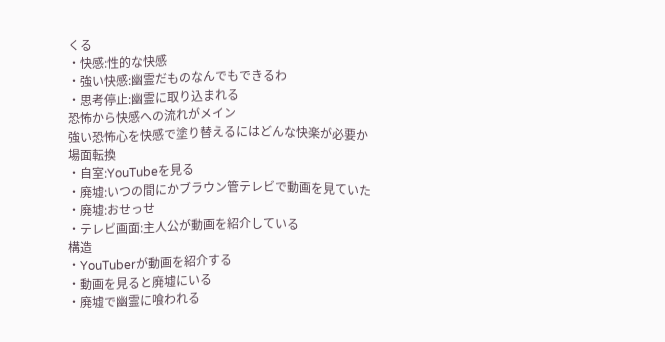くる
・快感:性的な快感
・強い快感:幽霊だものなんでもできるわ
・思考停止:幽霊に取り込まれる
恐怖から快感への流れがメイン
強い恐怖心を快感で塗り替えるにはどんな快楽が必要か
場面転換
・自室:YouTubeを見る
・廃墟:いつの間にかブラウン管テレビで動画を見ていた
・廃墟:おせっせ
・テレビ画面:主人公が動画を紹介している
構造
・YouTuberが動画を紹介する
・動画を見ると廃墟にいる
・廃墟で幽霊に喰われる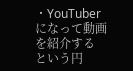・YouTuberになって動画を紹介する
という円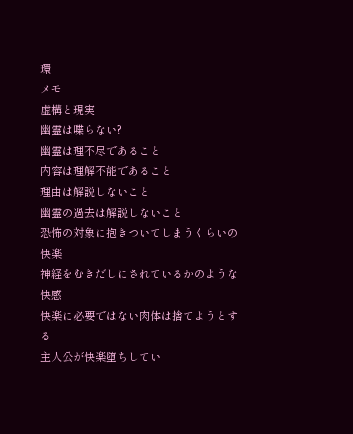環
メモ
虚構と現実
幽霊は喋らない?
幽霊は理不尽であること
内容は理解不能であること
理由は解説しないこと
幽霊の過去は解説しないこと
恐怖の対象に抱きついてしまうくらいの快楽
神経をむきだしにされているかのような快感
快楽に必要ではない肉体は捨てようとする
主人公が快楽堕ちしてい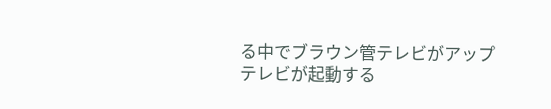る中でブラウン管テレビがアップ
テレビが起動する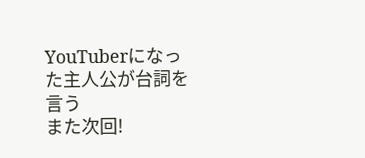YouTuberになった主人公が台詞を言う
また次回!